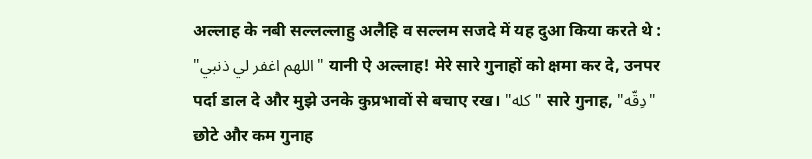अल्लाह के नबी सल्लल्लाहु अलैहि व सल्लम सजदे में यह दुआ किया करते थे : "اللهم اغفر لي ذنبي" यानी ऐ अल्लाह! मेरे सारे गुनाहों को क्षमा कर दे, उनपर पर्दा डाल दे और मुझे उनके कुप्रभावों से बचाए रख। "كله" सारे गुनाह, "دِقّه" छोटे और कम गुनाह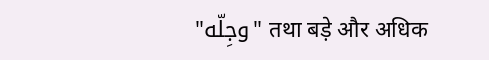"وجِلّه" तथा बड़े और अधिक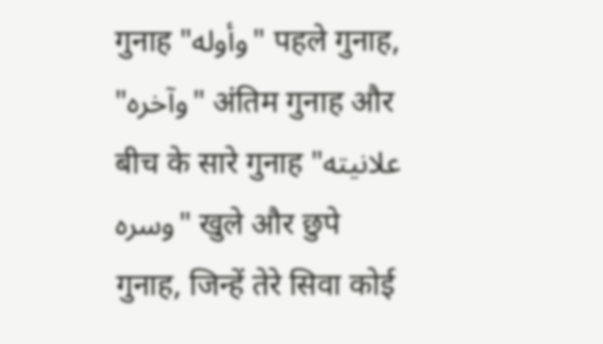गुनाह "وأوله" पहले गुनाह, "وآخره" अंतिम गुनाह और बीच के सारे गुनाह "علانيته وسره" खुले और छुपे गुनाह, जिन्हें तेरे सिवा कोई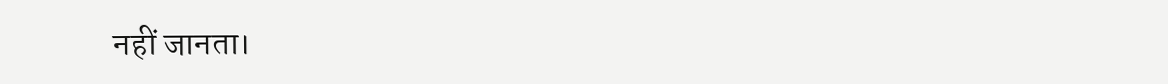नहीं जानता।